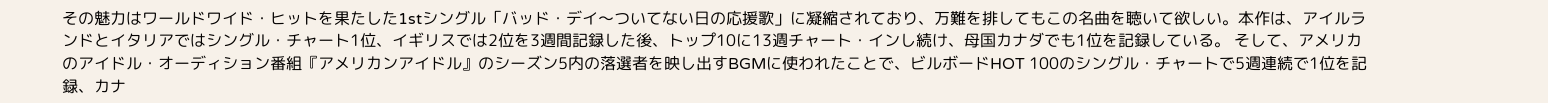その魅力はワールドワイド・ヒットを果たした1stシングル「バッド・デイ〜ついてない日の応援歌」に凝縮されており、万難を排してもこの名曲を聴いて欲しい。本作は、アイルランドとイタリアではシングル・チャート1位、イギリスでは2位を3週間記録した後、トップ10に13週チャート・インし続け、母国カナダでも1位を記録している。 そして、アメリカのアイドル・オーディション番組『アメリカンアイドル』のシーズン5内の落選者を映し出すBGMに使われたことで、ビルボードHOT 100のシングル・チャートで5週連続で1位を記録、カナ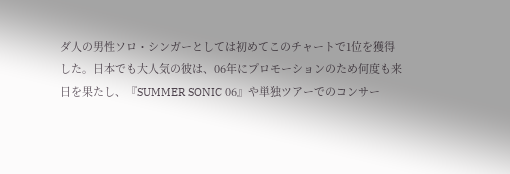ダ人の男性ソロ・シンガーとしては初めてこのチャートで1位を獲得した。日本でも大人気の彼は、06年にプロモーションのため何度も来日を果たし、『SUMMER SONIC 06』や単独ツアーでのコンサー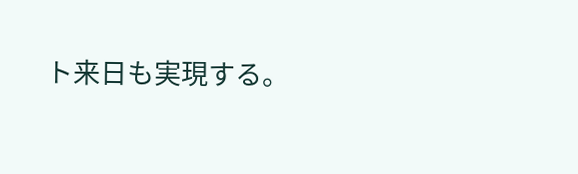ト来日も実現する。